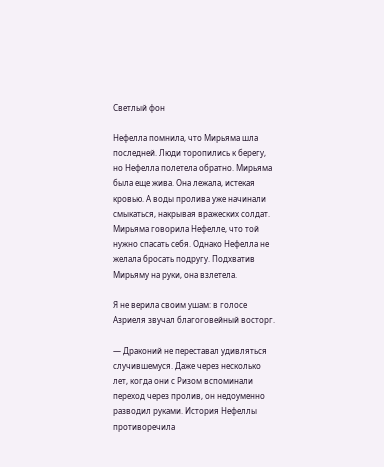Светлый фон

Нефелла помнила, что Мирьяма шла последней. Люди торопились к берегу, но Нефелла полетела обратно. Мирьяма была еще жива. Она лежала, истекая кровью. А воды пролива уже начинали смыкаться, накрывая вражеских солдат. Мирьяма говорила Нефелле, что той нужно спасать себя. Однако Нефелла не желала бросать подругу. Подхватив Мирьяму на руки, она взлетела.

Я не верила своим ушам: в голосе Азриеля звучал благоговейный восторг.

— Драконий не переставал удивляться случившемуся. Даже через несколько лет, когда они с Ризом вспоминали переход через пролив, он недоуменно разводил руками. История Нефеллы противоречила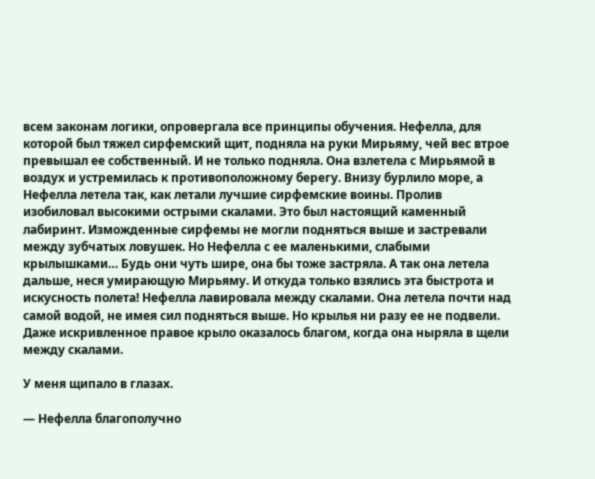всем законам логики, опровергала все принципы обучения. Нефелла, для которой был тяжел сирфемский щит, подняла на руки Мирьяму, чей вес втрое превышал ее собственный. И не только подняла. Она взлетела с Мирьямой в воздух и устремилась к противоположному берегу. Внизу бурлило море, а Нефелла летела так, как летали лучшие сирфемские воины. Пролив изобиловал высокими острыми скалами. Это был настоящий каменный лабиринт. Изможденные сирфемы не могли подняться выше и застревали между зубчатых ловушек. Но Нефелла с ее маленькими, слабыми крылышками… Будь они чуть шире, она бы тоже застряла. А так она летела дальше, неся умирающую Мирьяму. И откуда только взялись эта быстрота и искусность полета! Нефелла лавировала между скалами. Она летела почти над самой водой, не имея сил подняться выше. Но крылья ни разу ее не подвели. Даже искривленное правое крыло оказалось благом, когда она ныряла в щели между скалами.

У меня щипало в глазах.

— Нефелла благополучно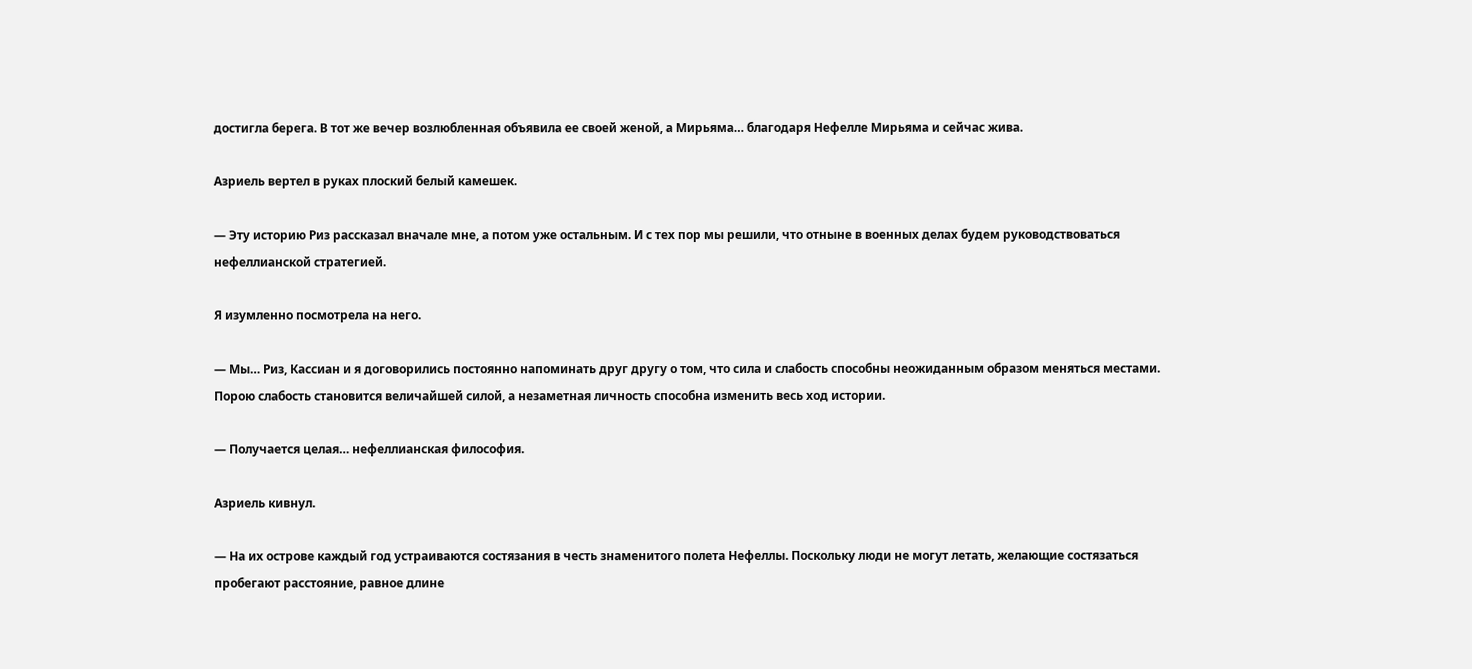достигла берега. В тот же вечер возлюбленная объявила ее своей женой, а Мирьяма… благодаря Нефелле Мирьяма и сейчас жива.

Азриель вертел в руках плоский белый камешек.

— Эту историю Риз рассказал вначале мне, а потом уже остальным. И с тех пор мы решили, что отныне в военных делах будем руководствоваться нефеллианской стратегией.

Я изумленно посмотрела на него.

— Мы… Риз, Кассиан и я договорились постоянно напоминать друг другу о том, что сила и слабость способны неожиданным образом меняться местами. Порою слабость становится величайшей силой, а незаметная личность способна изменить весь ход истории.

— Получается целая… нефеллианская философия.

Азриель кивнул.

— На их острове каждый год устраиваются состязания в честь знаменитого полета Нефеллы. Поскольку люди не могут летать, желающие состязаться пробегают расстояние, равное длине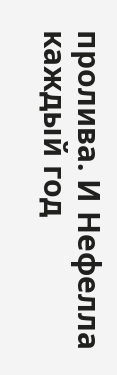пролива. И Нефелла каждый год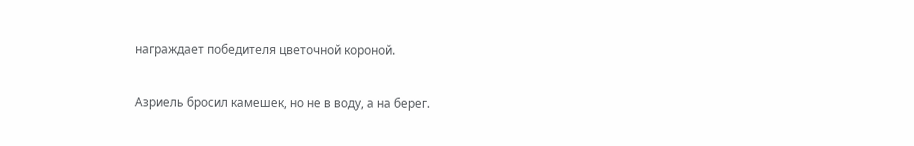награждает победителя цветочной короной.

Азриель бросил камешек, но не в воду, а на берег.